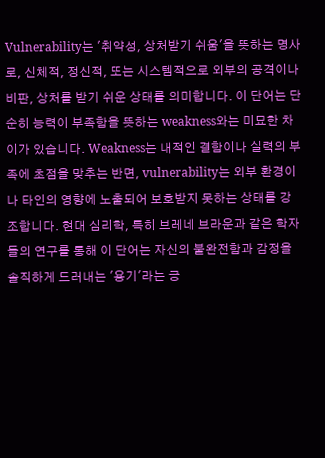Vulnerability는 '취약성, 상처받기 쉬움'을 뜻하는 명사로, 신체적, 정신적, 또는 시스템적으로 외부의 공격이나 비판, 상처를 받기 쉬운 상태를 의미합니다. 이 단어는 단순히 능력이 부족함을 뜻하는 weakness와는 미묘한 차이가 있습니다. Weakness는 내적인 결함이나 실력의 부족에 초점을 맞추는 반면, vulnerability는 외부 환경이나 타인의 영향에 노출되어 보호받지 못하는 상태를 강조합니다. 현대 심리학, 특히 브레네 브라운과 같은 학자들의 연구를 통해 이 단어는 자신의 불완전함과 감정을 솔직하게 드러내는 '용기'라는 긍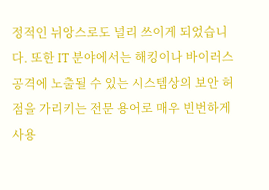정적인 뉘앙스로도 널리 쓰이게 되었습니다. 또한 IT 분야에서는 해킹이나 바이러스 공격에 노출될 수 있는 시스템상의 보안 허점을 가리키는 전문 용어로 매우 빈번하게 사용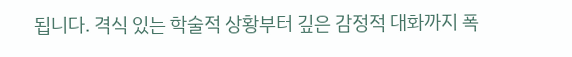됩니다. 격식 있는 학술적 상황부터 깊은 감정적 대화까지 폭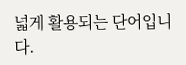넓게 활용되는 단어입니다.